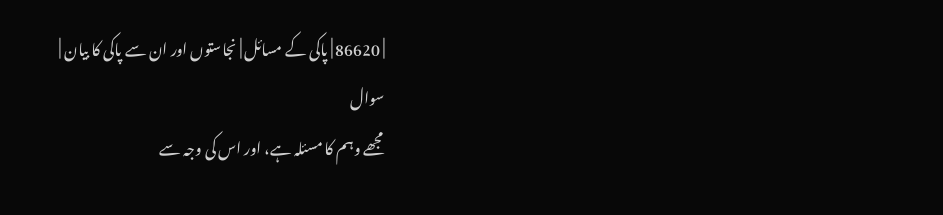| 86620 | پاکی کے مسائل | نجاستوں اور ان سے پاکی کا بیان |
سوال
مجھے وہم کا مسئلہ ہے، اور اس کی وجہ سے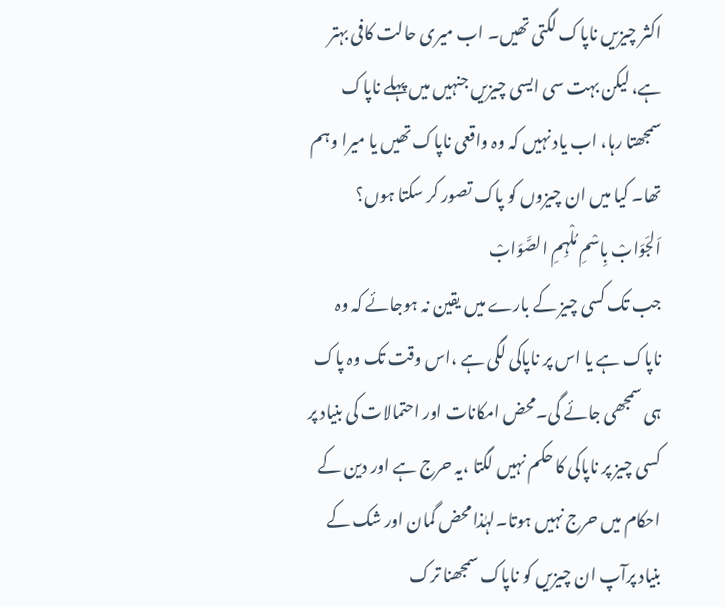اکثر چیزیں ناپاک لگتی تھیں۔ اب میری حالت کافی بہتر ہے، لیکن بہت سی ایسی چیزیں جنہیں میں پہلے ناپاک سمجھتا رہا، اب یاد نہیں کہ وہ واقعی ناپاک تھیں یا میرا وہم تھا۔ کیا میں ان چیزوں کو پاک تصور کر سکتا ہوں؟
اَلجَوَابْ بِاسْمِ مُلْہِمِ الصَّوَابْ
جب تک کسی چیز کے بارے میں یقین نہ ہوجائے کہ وہ ناپاک ہے یا اس پر ناپاکی لگی ہے ،اس وقت تک وہ پاک ہی سمجھی جائے گی۔محض امکانات اور احتمالات کی بنیاد پر کسی چیز پر ناپاکی کا حکم نہیں لگتا ،یہ حرج ہے اور دین کے احکام میں حرج نہیں ہوتا۔لہٰذا محض گمان اور شک کے بنیاد پرآپ ان چیزیں کو ناپاک سمجھنا ترک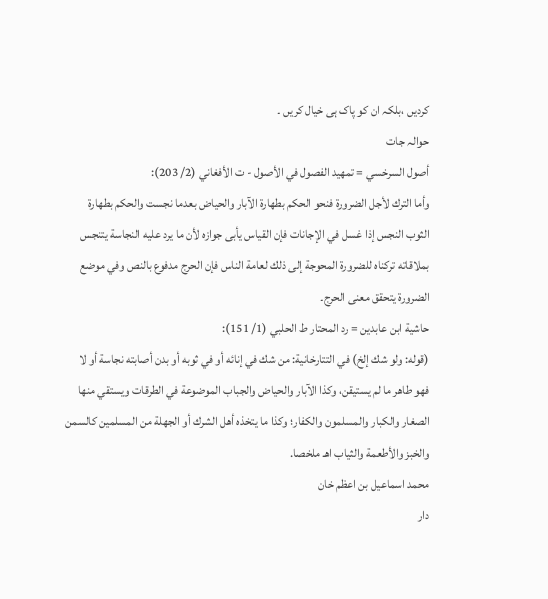کردیں ،بلکہ ان کو پاک ہی خیال کریں ۔
حوالہ جات
أصول السرخسي = تمهيد الفصول في الأصول - ت الأفغاني (2/ 203):
وأما الترك لأجل الضرورة فنحو الحكم بطهارة الآبار والحياض بعدما نجست والحكم بطهارة الثوب النجس إذا غسل في الإجانات فإن القياس يأبى جوازه لأن ما يرد عليه النجاسة يتنجس بملاقاته تركناه للضرورة المحوجة إلى ذلك لعامة الناس فإن الحرج مدفوع بالنص وفي موضع الضرورة يتحقق معنى الحرج۔
حاشية ابن عابدين = رد المحتار ط الحلبي (1/ 151):
(قوله: ولو شك إلخ) في التتارخانية: من شك في إنائه أو في ثوبه أو بدن أصابته نجاسة أو لا فهو طاهر ما لم يستيقن، وكذا الآبار والحياض والجباب الموضوعة في الطرقات ويستقي منها الصغار والكبار والمسلمون والكفار؛ وكذا ما يتخذه أهل الشرك أو الجهلة من المسلمين كالسمن والخبز والأطعمة والثياب اهـ ملخصا.
محمد اسماعیل بن اعظم خان
دار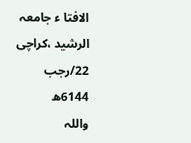الافتا ء جامعہ الرشید ،کراچی
22/رجب 6144ھ
واللہ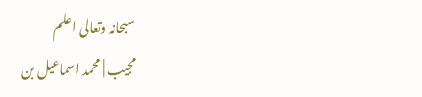سبحانہ وتعالی اعلم
مجیب | محمد اسماعیل بن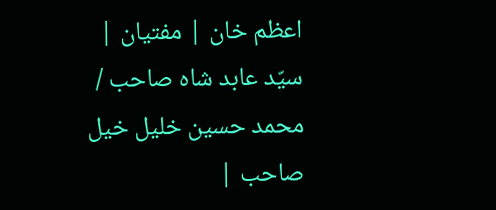اعظم خان | مفتیان | سیّد عابد شاہ صاحب / محمد حسین خلیل خیل صاحب |